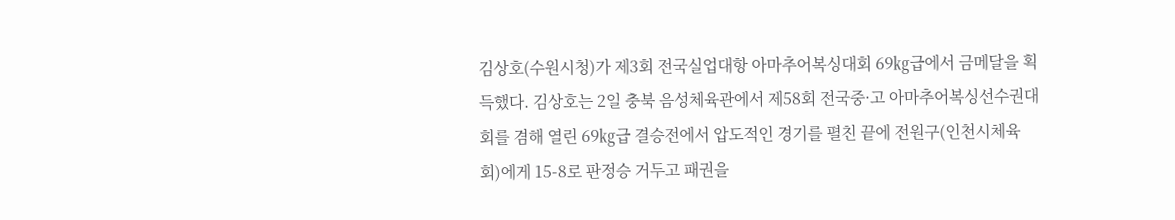김상호(수원시청)가 제3회 전국실업대항 아마추어복싱대회 69㎏급에서 금메달을 획득했다. 김상호는 2일 충북 음성체육관에서 제58회 전국중·고 아마추어복싱선수권대회를 겸해 열린 69㎏급 결승전에서 압도적인 경기를 펼친 끝에 전원구(인천시체육회)에게 15-8로 판정승 거두고 패권을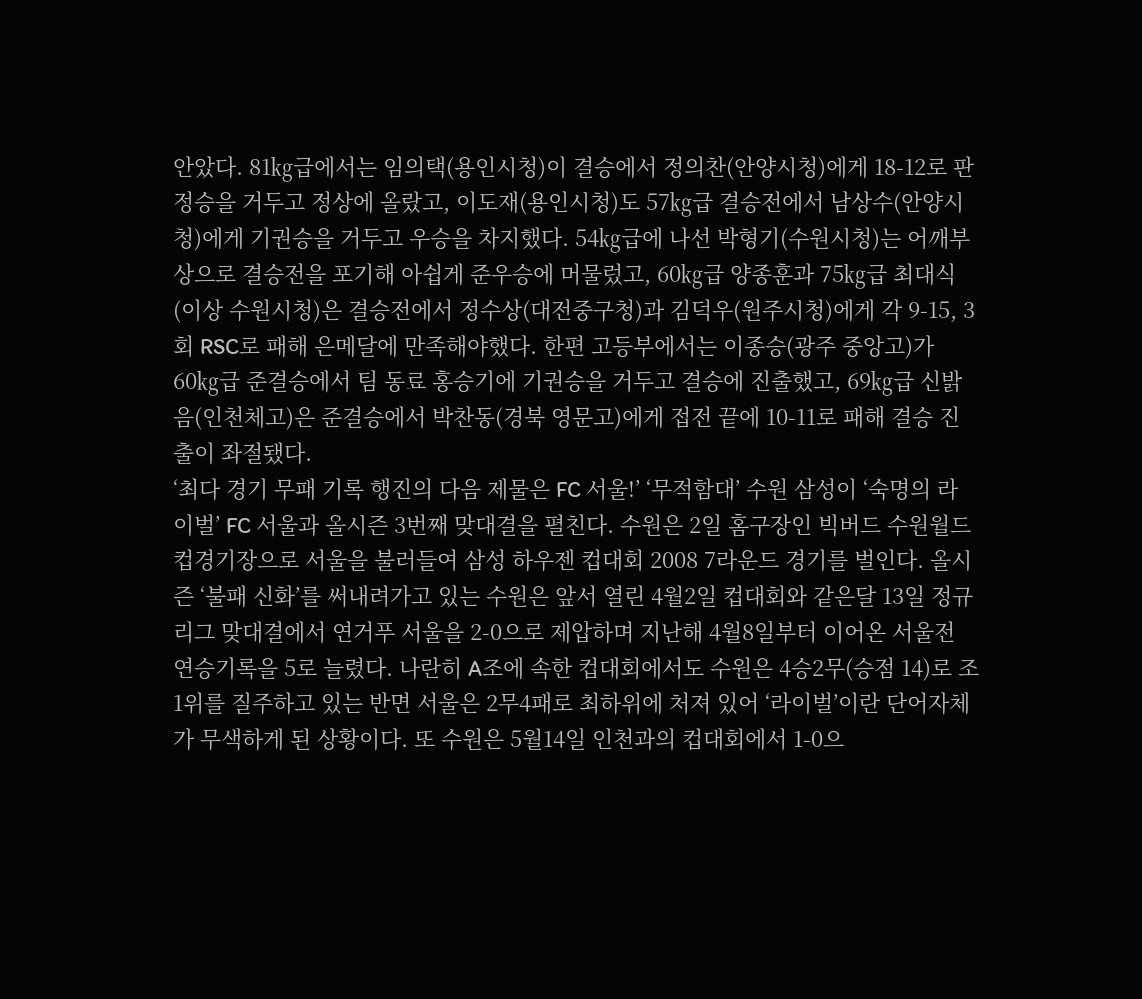안았다. 81㎏급에서는 임의택(용인시청)이 결승에서 정의찬(안양시청)에게 18-12로 판정승을 거두고 정상에 올랐고, 이도재(용인시청)도 57㎏급 결승전에서 남상수(안양시청)에게 기권승을 거두고 우승을 차지했다. 54㎏급에 나선 박형기(수원시청)는 어깨부상으로 결승전을 포기해 아쉽게 준우승에 머물렀고, 60㎏급 양종훈과 75㎏급 최대식(이상 수원시청)은 결승전에서 정수상(대전중구청)과 김덕우(원주시청)에게 각 9-15, 3회 RSC로 패해 은메달에 만족해야했다. 한편 고등부에서는 이종승(광주 중앙고)가 60㎏급 준결승에서 팀 동료 홍승기에 기권승을 거두고 결승에 진출했고, 69㎏급 신밝음(인천체고)은 준결승에서 박찬동(경북 영문고)에게 접전 끝에 10-11로 패해 결승 진출이 좌절됐다.
‘최다 경기 무패 기록 행진의 다음 제물은 FC 서울!’ ‘무적함대’ 수원 삼성이 ‘숙명의 라이벌’ FC 서울과 올시즌 3번째 맞대결을 펼친다. 수원은 2일 홈구장인 빅버드 수원월드컵경기장으로 서울을 불러들여 삼성 하우젠 컵대회 2008 7라운드 경기를 벌인다. 올시즌 ‘불패 신화’를 써내려가고 있는 수원은 앞서 열린 4월2일 컵대회와 같은달 13일 정규리그 맞대결에서 연거푸 서울을 2-0으로 제압하며 지난해 4월8일부터 이어온 서울전 연승기록을 5로 늘렸다. 나란히 A조에 속한 컵대회에서도 수원은 4승2무(승점 14)로 조 1위를 질주하고 있는 반면 서울은 2무4패로 최하위에 처져 있어 ‘라이벌’이란 단어자체가 무색하게 된 상황이다. 또 수원은 5월14일 인천과의 컵대회에서 1-0으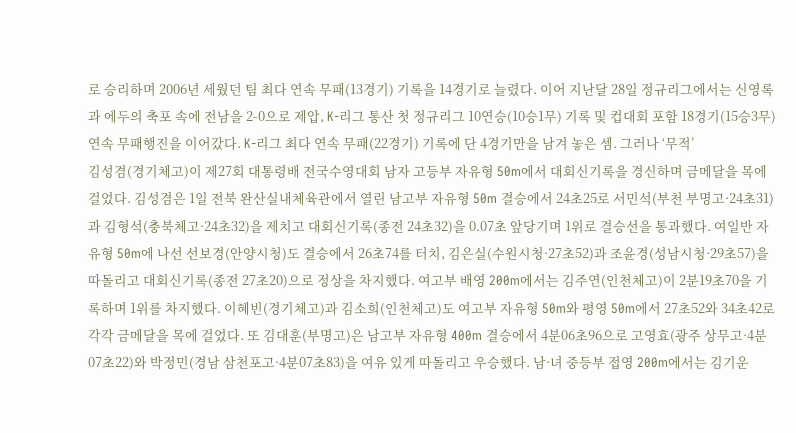로 승리하며 2006년 세웠던 팀 최다 연속 무패(13경기) 기록을 14경기로 늘렸다. 이어 지난달 28일 정규리그에서는 신영록과 에두의 축포 속에 전남을 2-0으로 제압, K-리그 통산 첫 정규리그 10연승(10승1무) 기록 및 컵대회 포함 18경기(15승3무) 연속 무패행진을 이어갔다. K-리그 최다 연속 무패(22경기) 기록에 단 4경기만을 남겨 놓은 셈. 그러나 ‘무적’
김성겸(경기체고)이 제27회 대통령배 전국수영대회 남자 고등부 자유형 50m에서 대회신기록을 경신하며 금메달을 목에 걸었다. 김성겸은 1일 전북 완산실내체육관에서 열린 남고부 자유형 50m 결승에서 24초25로 서민석(부천 부명고·24초31)과 김형석(충북체고·24초32)을 제치고 대회신기록(종전 24초32)을 0.07초 앞당기며 1위로 결승선을 통과했다. 여일반 자유형 50m에 나선 선보경(안양시청)도 결승에서 26초74를 터치, 김은실(수원시청·27초52)과 조윤경(성남시청·29초57)을 따돌리고 대회신기록(종전 27초20)으로 정상을 차지했다. 여고부 배영 200m에서는 김주연(인천체고)이 2분19초70을 기록하며 1위를 차지했다. 이혜빈(경기체고)과 김소희(인천체고)도 여고부 자유형 50m와 평영 50m에서 27초52와 34초42로 각각 금메달을 목에 걸었다. 또 김대훈(부명고)은 남고부 자유형 400m 결승에서 4분06초96으로 고영효(광주 상무고·4분07초22)와 박정민(경남 삼천포고·4분07초83)을 여유 있게 따돌리고 우승했다. 남·녀 중등부 접영 200m에서는 김기운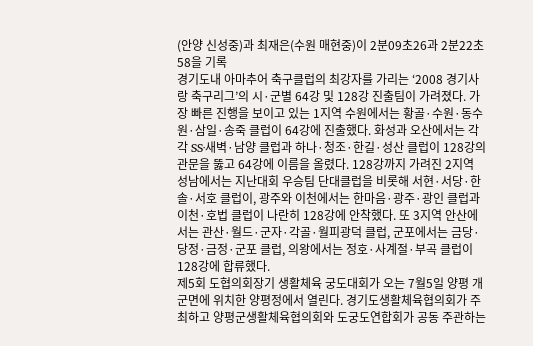(안양 신성중)과 최재은(수원 매현중)이 2분09초26과 2분22초58을 기록
경기도내 아마추어 축구클럽의 최강자를 가리는 ‘2008 경기사랑 축구리그’의 시·군별 64강 및 128강 진출팀이 가려졌다. 가장 빠른 진행을 보이고 있는 1지역 수원에서는 황골·수원·동수원·삼일·송죽 클럽이 64강에 진출했다. 화성과 오산에서는 각각 SS·새벽·남양 클럽과 하나·청조·한길·성산 클럽이 128강의 관문을 뚫고 64강에 이름을 올렸다. 128강까지 가려진 2지역 성남에서는 지난대회 우승팀 단대클럽을 비롯해 서현·서당·한솔·서호 클럽이, 광주와 이천에서는 한마음·광주·광인 클럽과 이천·호법 클럽이 나란히 128강에 안착했다. 또 3지역 안산에서는 관산·월드·군자·각골·월피광덕 클럽, 군포에서는 금당·당정·금정·군포 클럽, 의왕에서는 정호·사계절·부곡 클럽이 128강에 합류했다.
제5회 도협의회장기 생활체육 궁도대회가 오는 7월5일 양평 개군면에 위치한 양평정에서 열린다. 경기도생활체육협의회가 주최하고 양평군생활체육협의회와 도궁도연합회가 공동 주관하는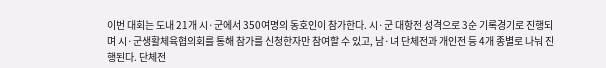이번 대회는 도내 21개 시·군에서 350여명의 동호인이 참가한다. 시·군 대항전 성격으로 3순 기록경기로 진행되며 시·군생활체육협의회를 통해 참가를 신청한자만 참여할 수 있고, 남·녀 단체전과 개인전 등 4개 종별로 나눠 진행된다. 단체전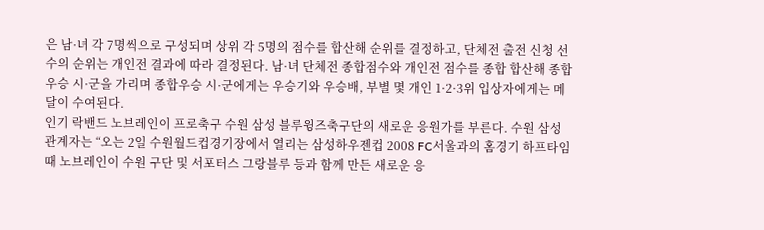은 남·녀 각 7명씩으로 구성되며 상위 각 5명의 점수를 합산해 순위를 결정하고, 단체전 출전 신청 선수의 순위는 개인전 결과에 따라 결정된다. 남·녀 단체전 종합점수와 개인전 점수를 종합 합산해 종합우승 시·군을 가리며 종합우승 시·군에게는 우승기와 우승배, 부별 몇 개인 1·2·3위 입상자에게는 메달이 수여된다.
인기 락밴드 노브레인이 프로축구 수원 삼성 블루윙즈축구단의 새로운 응원가를 부른다. 수원 삼성 관계자는 “오는 2일 수원월드컵경기장에서 열리는 삼성하우젠컵 2008 FC서울과의 홈경기 하프타임 때 노브레인이 수원 구단 및 서포터스 그랑블루 등과 함께 만든 새로운 응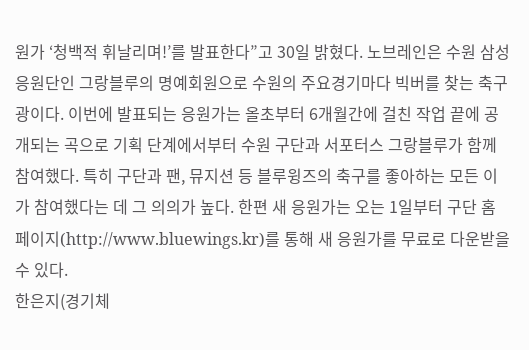원가 ‘청백적 휘날리며!’를 발표한다”고 30일 밝혔다. 노브레인은 수원 삼성 응원단인 그랑블루의 명예회원으로 수원의 주요경기마다 빅버를 찾는 축구광이다. 이번에 발표되는 응원가는 올초부터 6개월간에 걸친 작업 끝에 공개되는 곡으로 기획 단계에서부터 수원 구단과 서포터스 그랑블루가 함께 참여했다. 특히 구단과 팬, 뮤지션 등 블루윙즈의 축구를 좋아하는 모든 이가 참여했다는 데 그 의의가 높다. 한편 새 응원가는 오는 1일부터 구단 홈페이지(http://www.bluewings.kr)를 통해 새 응원가를 무료로 다운받을 수 있다.
한은지(경기체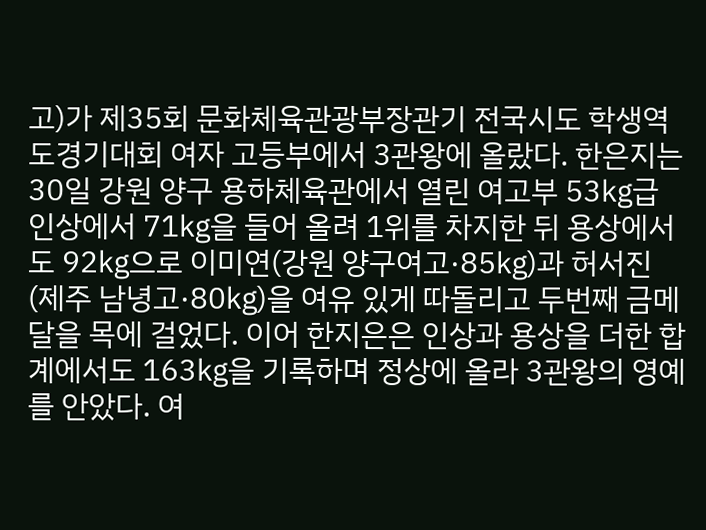고)가 제35회 문화체육관광부장관기 전국시도 학생역도경기대회 여자 고등부에서 3관왕에 올랐다. 한은지는 30일 강원 양구 용하체육관에서 열린 여고부 53㎏급 인상에서 71㎏을 들어 올려 1위를 차지한 뒤 용상에서도 92㎏으로 이미연(강원 양구여고·85㎏)과 허서진(제주 남녕고·80㎏)을 여유 있게 따돌리고 두번째 금메달을 목에 걸었다. 이어 한지은은 인상과 용상을 더한 합계에서도 163㎏을 기록하며 정상에 올라 3관왕의 영예를 안았다. 여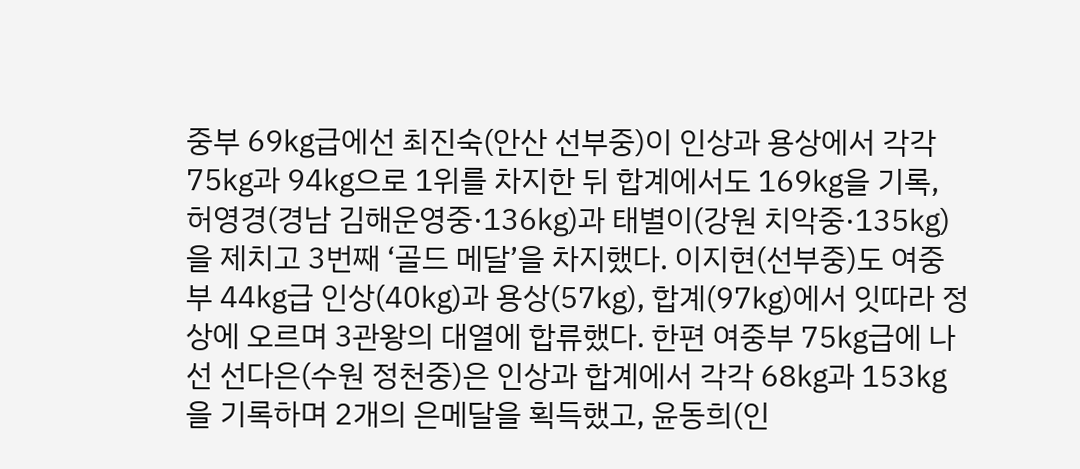중부 69㎏급에선 최진숙(안산 선부중)이 인상과 용상에서 각각 75㎏과 94㎏으로 1위를 차지한 뒤 합계에서도 169㎏을 기록, 허영경(경남 김해운영중·136㎏)과 태별이(강원 치악중·135㎏)을 제치고 3번째 ‘골드 메달’을 차지했다. 이지현(선부중)도 여중부 44㎏급 인상(40㎏)과 용상(57㎏), 합계(97㎏)에서 잇따라 정상에 오르며 3관왕의 대열에 합류했다. 한편 여중부 75㎏급에 나선 선다은(수원 정천중)은 인상과 합계에서 각각 68㎏과 153㎏을 기록하며 2개의 은메달을 획득했고, 윤동희(인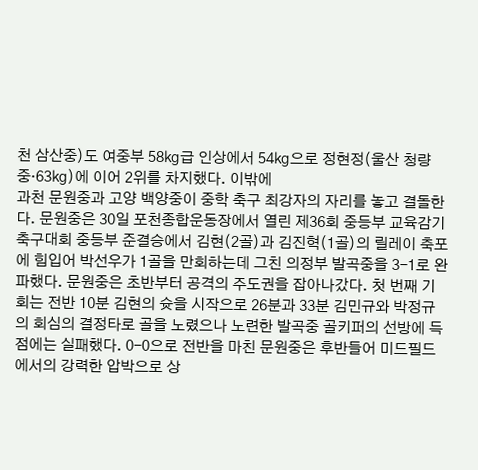천 삼산중)도 여중부 58㎏급 인상에서 54㎏으로 정현정(울산 청량중·63㎏)에 이어 2위를 차지했다. 이밖에
과천 문원중과 고양 백양중이 중학 축구 최강자의 자리를 놓고 결돌한다. 문원중은 30일 포천종합운동장에서 열린 제36회 중등부 교육감기 축구대회 중등부 준결승에서 김현(2골)과 김진혁(1골)의 릴레이 축포에 힘입어 박선우가 1골을 만회하는데 그친 의정부 발곡중을 3-1로 완파했다. 문원중은 초반부터 공격의 주도권을 잡아나갔다. 첫 번째 기회는 전반 10분 김현의 슛을 시작으로 26분과 33분 김민규와 박정규의 회심의 결정타로 골을 노렸으나 노련한 발곡중 골키퍼의 선방에 득점에는 실패했다. 0-0으로 전반을 마친 문원중은 후반들어 미드필드에서의 강력한 압박으로 상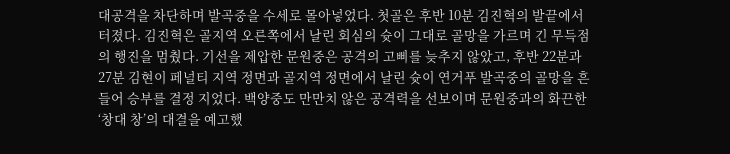대공격을 차단하며 발곡중을 수세로 몰아넣었다. 첫골은 후반 10분 김진혁의 발끝에서 터졌다. 김진혁은 골지역 오른쪽에서 날린 회심의 슛이 그대로 골망을 가르며 긴 무득점의 행진을 멈췄다. 기선을 제압한 문원중은 공격의 고삐를 늦추지 않았고, 후반 22분과 27분 김현이 페널티 지역 정면과 골지역 정면에서 날린 슛이 연거푸 발곡중의 골망을 흔들어 승부를 결정 지었다. 백양중도 만만치 않은 공격력을 선보이며 문원중과의 화끈한 ‘창대 창’의 대결을 예고했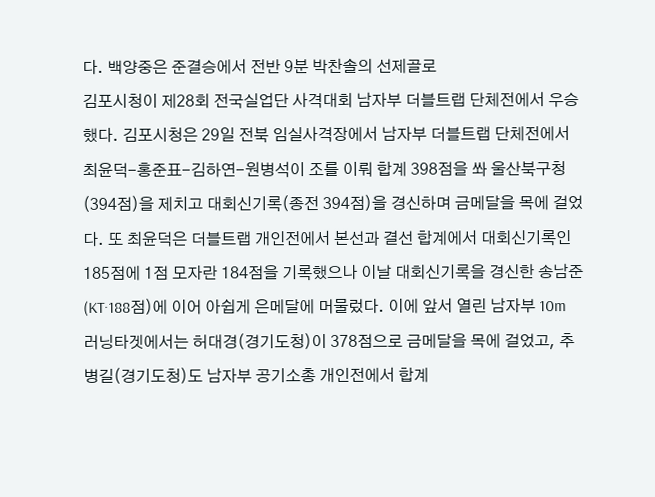다. 백양중은 준결승에서 전반 9분 박찬솔의 선제골로
김포시청이 제28회 전국실업단 사격대회 남자부 더블트랩 단체전에서 우승했다. 김포시청은 29일 전북 임실사격장에서 남자부 더블트랩 단체전에서 최윤덕-홍준표-김하연-원병석이 조를 이뤄 합계 398점을 쏴 울산북구청(394점)을 제치고 대회신기록(종전 394점)을 경신하며 금메달을 목에 걸었다. 또 최윤덕은 더블트랩 개인전에서 본선과 결선 합계에서 대회신기록인 185점에 1점 모자란 184점을 기록했으나 이날 대회신기록을 경신한 송남준(KT·188점)에 이어 아쉽게 은메달에 머물렀다. 이에 앞서 열린 남자부 10m 러닝타겟에서는 허대경(경기도청)이 378점으로 금메달을 목에 걸었고, 추병길(경기도청)도 남자부 공기소총 개인전에서 합계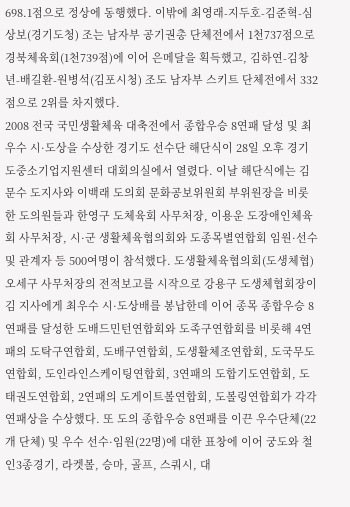698.1점으로 정상에 동행했다. 이밖에 최영래-지두호-김준혁-심상보(경기도청) 조는 남자부 공기권총 단체전에서 1천737점으로 경북체육회(1천739점)에 이어 은메달을 획득했고, 김하연-김창년-배길환-원병석(김포시청) 조도 남자부 스키트 단체전에서 332점으로 2위를 차지했다.
2008 전국 국민생활체육 대축전에서 종합우승 8연패 달성 및 최우수 시·도상을 수상한 경기도 선수단 해단식이 28일 오후 경기도중소기업지원센터 대회의실에서 열렸다. 이날 해단식에는 김문수 도지사와 이백래 도의회 문화공보위원회 부위원장을 비롯한 도의원들과 한영구 도체육회 사무처장, 이용운 도장애인체육회 사무처장, 시·군 생활체육협의회와 도종목별연합회 임원·선수 및 관계자 등 500여명이 참석했다. 도생활체육협의회(도생체협) 오세구 사무처장의 전적보고를 시작으로 강용구 도생체협회장이 김 지사에게 최우수 시·도상배를 봉납한데 이어 종목 종합우승 8연패를 달성한 도배드민턴연합회와 도족구연합회를 비롯해 4연패의 도탁구연합회, 도배구연합회, 도생활체조연합회, 도국무도연합회, 도인라인스케이팅연합회, 3연패의 도합기도연합회, 도태권도연합회, 2연패의 도게이트볼연합회, 도볼링연합회가 각각 연패상을 수상했다. 또 도의 종합우승 8연패를 이끈 우수단체(22개 단체) 및 우수 선수·임원(22명)에 대한 표창에 이어 궁도와 철인3종경기, 라켓볼, 승마, 골프, 스쿼시, 대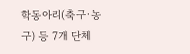학동아리(축구·농구) 등 7개 단체